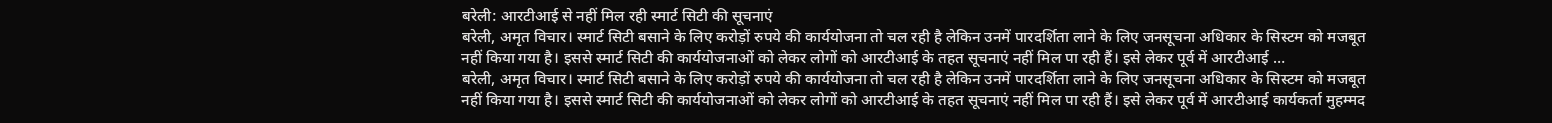बरेली: आरटीआई से नहीं मिल रही स्मार्ट सिटी की सूचनाएं
बरेली, अमृत विचार। स्मार्ट सिटी बसाने के लिए करोड़ों रुपये की कार्ययोजना तो चल रही है लेकिन उनमें पारदर्शिता लाने के लिए जनसूचना अधिकार के सिस्टम को मजबूत नहीं किया गया है। इससे स्मार्ट सिटी की कार्ययोजनाओं को लेकर लोगों को आरटीआई के तहत सूचनाएं नहीं मिल पा रही हैं। इसे लेकर पूर्व में आरटीआई …
बरेली, अमृत विचार। स्मार्ट सिटी बसाने के लिए करोड़ों रुपये की कार्ययोजना तो चल रही है लेकिन उनमें पारदर्शिता लाने के लिए जनसूचना अधिकार के सिस्टम को मजबूत नहीं किया गया है। इससे स्मार्ट सिटी की कार्ययोजनाओं को लेकर लोगों को आरटीआई के तहत सूचनाएं नहीं मिल पा रही हैं। इसे लेकर पूर्व में आरटीआई कार्यकर्ता मुहम्मद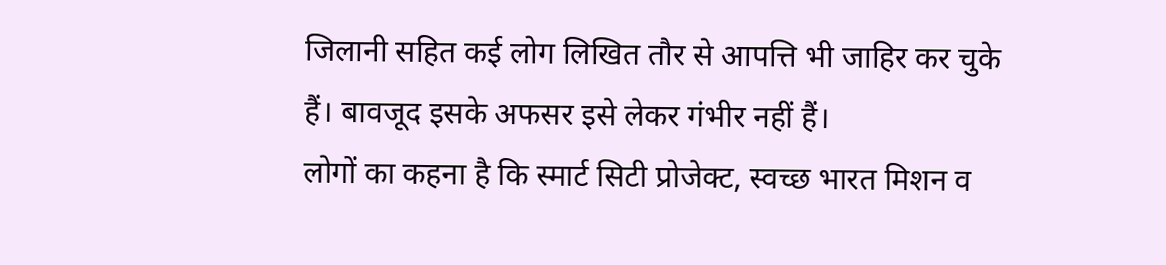जिलानी सहित कई लोग लिखित तौर से आपत्ति भी जाहिर कर चुके हैं। बावजूद इसके अफसर इसे लेकर गंभीर नहीं हैं।
लोगों का कहना है कि स्मार्ट सिटी प्रोजेक्ट, स्वच्छ भारत मिशन व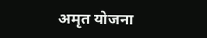अमृत योजना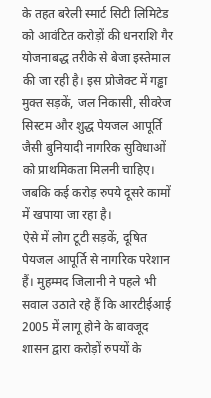के तहत बरेली स्मार्ट सिटी लिमिटेड को आवंटित करोड़ों की धनराशि गैर योजनाबद्ध तरीके से बेजा इस्तेमाल की जा रही है। इस प्रोजेक्ट में गड्ढा मुक्त सड़कें, जल निकासी, सीवरेज सिस्टम और शुद्ध पेयजल आपूर्ति जैसी बुनियादी नागरिक सुविधाओं को प्राथमिकता मिलनी चाहिए। जबकि कई करोड़ रुपये दूसरे कामों में खपाया जा रहा है।
ऐसे में लोग टूटी सड़कें, दूषित पेयजल आपूर्ति से नागरिक परेशान हैं। मुहम्मद जिलानी ने पहले भी सवाल उठाते रहे हैं कि आरटीईआई 2005 में लागू होने के बावजूद शासन द्वारा करोड़ों रुपयों के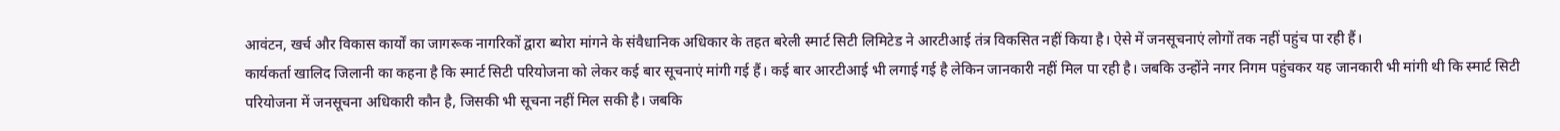आवंटन, खर्च और विकास कार्यों का जागरूक नागरिकों द्वारा ब्योरा मांगने के संवैधानिक अधिकार के तहत बरेली स्मार्ट सिटी लिमिटेड ने आरटीआई तंत्र विकसित नहीं किया है। ऐसे में जनसूचनाएं लोगों तक नहीं पहुंच पा रही हैं।
कार्यकर्ता खालिद जिलानी का कहना है कि स्मार्ट सिटी परियोजना को लेकर कई बार सूचनाएं मांगी गई हैं। कई बार आरटीआई भी लगाई गई है लेकिन जानकारी नहीं मिल पा रही है। जबकि उन्होंने नगर निगम पहुंचकर यह जानकारी भी मांगी थी कि स्मार्ट सिटी परियोजना में जनसूचना अधिकारी कौन है, जिसकी भी सूचना नहीं मिल सकी है। जबकि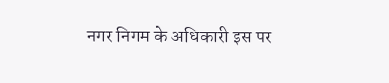नगर निगम के अधिकारी इस पर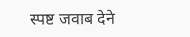स्पष्ट जवाब देने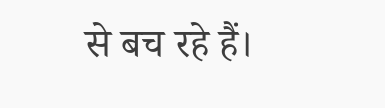से बच रहे हैं।